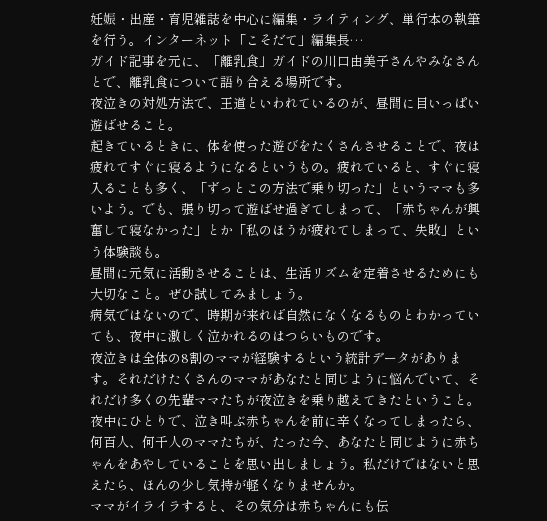妊娠・出産・育児雑誌を中心に編集・ライティング、単行本の執筆を行う。インターネット「こそだて」編集長…
ガイド記事を元に、「離乳食」ガイドの川口由美子さんやみなさんとで、離乳食について語り合える場所です。
夜泣きの対処方法で、王道といわれているのが、昼間に目いっぱい遊ばせること。
起きているときに、体を使った遊びをたくさんさせることで、夜は疲れてすぐに寝るようになるというもの。疲れていると、すぐに寝入ることも多く、「ずっとこの方法で乗り切った」というママも多いよう。でも、張り切って遊ばせ過ぎてしまって、「赤ちゃんが興奮して寝なかった」とか「私のほうが疲れてしまって、失敗」という体験談も。
昼間に元気に活動させることは、生活リズムを定着させるためにも大切なこと。ぜひ試してみましょう。
病気ではないので、時期が来れば自然になくなるものとわかっていても、夜中に激しく泣かれるのはつらいものです。
夜泣きは全体の8割のママが経験するという統計データがあります。それだけたくさんのママがあなたと同じように悩んでいて、それだけ多くの先輩ママたちが夜泣きを乗り越えてきたということ。
夜中にひとりで、泣き叫ぶ赤ちゃんを前に辛くなってしまったら、何百人、何千人のママたちが、たった今、あなたと同じように赤ちゃんをあやしていることを思い出しましょう。私だけではないと思えたら、ほんの少し気持が軽くなりませんか。
ママがイライラすると、その気分は赤ちゃんにも伝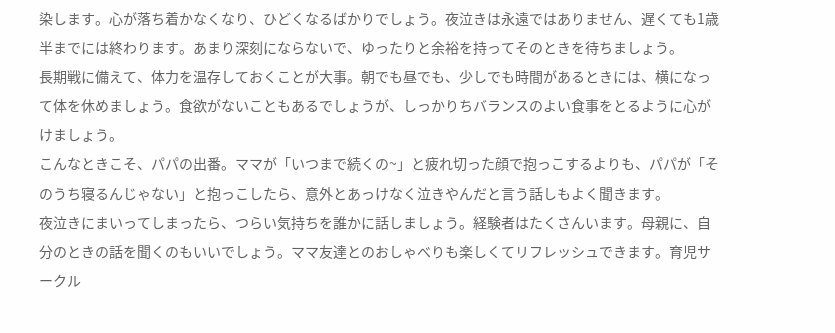染します。心が落ち着かなくなり、ひどくなるばかりでしょう。夜泣きは永遠ではありません、遅くても1歳半までには終わります。あまり深刻にならないで、ゆったりと余裕を持ってそのときを待ちましょう。
長期戦に備えて、体力を温存しておくことが大事。朝でも昼でも、少しでも時間があるときには、横になって体を休めましょう。食欲がないこともあるでしょうが、しっかりちバランスのよい食事をとるように心がけましょう。
こんなときこそ、パパの出番。ママが「いつまで続くの~」と疲れ切った顔で抱っこするよりも、パパが「そのうち寝るんじゃない」と抱っこしたら、意外とあっけなく泣きやんだと言う話しもよく聞きます。
夜泣きにまいってしまったら、つらい気持ちを誰かに話しましょう。経験者はたくさんいます。母親に、自分のときの話を聞くのもいいでしょう。ママ友達とのおしゃべりも楽しくてリフレッシュできます。育児サークル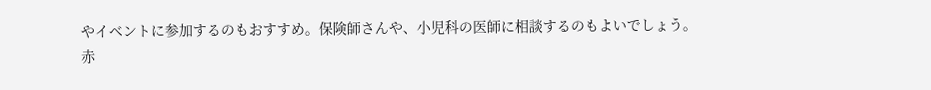やイベントに参加するのもおすすめ。保険師さんや、小児科の医師に相談するのもよいでしょう。
赤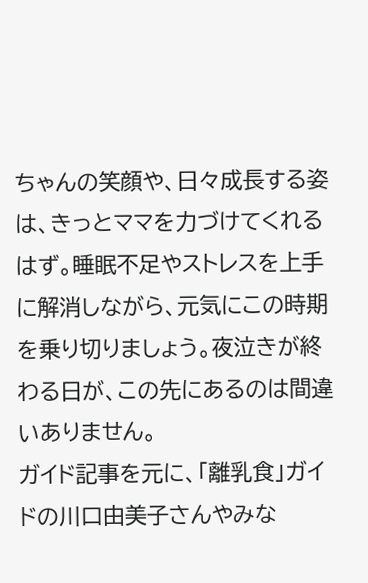ちゃんの笑顔や、日々成長する姿は、きっとママを力づけてくれるはず。睡眠不足やストレスを上手に解消しながら、元気にこの時期を乗り切りましょう。夜泣きが終わる日が、この先にあるのは間違いありません。
ガイド記事を元に、「離乳食」ガイドの川口由美子さんやみな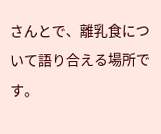さんとで、離乳食について語り合える場所です。